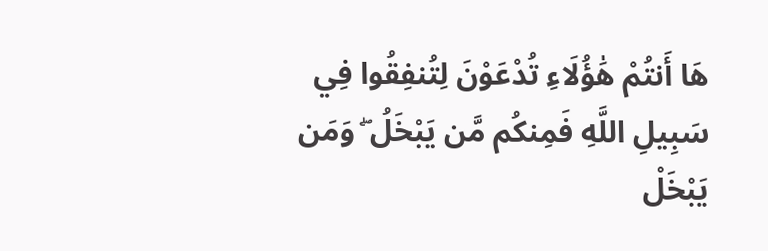هَا أَنتُمْ هَٰؤُلَاءِ تُدْعَوْنَ لِتُنفِقُوا فِي سَبِيلِ اللَّهِ فَمِنكُم مَّن يَبْخَلُ ۖ وَمَن يَبْخَلْ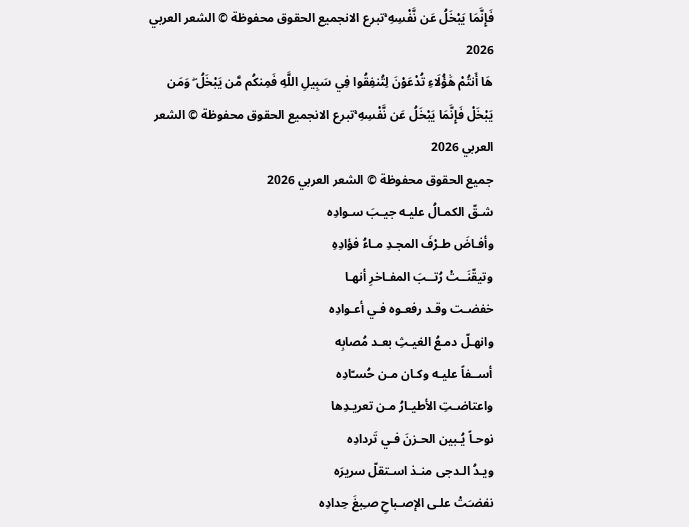فَإِنَّمَا يَبْخَلُ عَن نَّفْسِهِ ۚتبرع الانجميع الحقوق محفوظة © الشعر العربي 2026
هَا أَنتُمْ هَٰؤُلَاءِ تُدْعَوْنَ لِتُنفِقُوا فِي سَبِيلِ اللَّهِ فَمِنكُم مَّن يَبْخَلُ ۖ وَمَن يَبْخَلْ فَإِنَّمَا يَبْخَلُ عَن نَّفْسِهِ ۚتبرع الانجميع الحقوق محفوظة © الشعر العربي 2026
جميع الحقوق محفوظة © الشعر العربي 2026
شـقّ الكمـالُ عليـه جيـبَ سـوادِه
وأفـاضَ طـرْفَ المجـدِ مـاءُ فؤادِهِ
وتيقّنَــتْ رُتــبَ المفـاخرِ أنهـا
خفضـت وقـد رفعـوه فـي أعـوادِه
وانهـلّ دمـعُ الغيـثِ بعـد مُصابِه
أســفاً عليـه وكـان مـن حُسـّادِه
واعتاضـتِ الأطيـارُ مـن تعريـدِها
نوحـاً يُـبين الحـزنَ فـي تَردادِه
ويـدُ الـدجى منـذ اسـتقلّ سريرَه
نفضـَتْ علـى الإصـباحِ صـِبغَ حِدادِه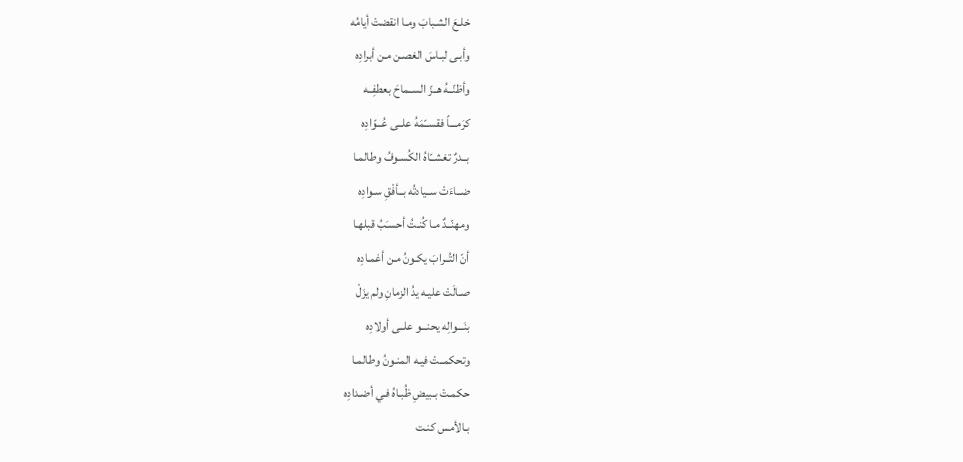خلـعَ الشـبابَ ومـا انقضتْ أيامُه
وأبـى لبـاسَ الغصـن مـن أبرادِه
وأظنّــهُ هــزّ الســماحَ بعطفِــه
كرَمـــاً فقســّمَهُ علــى عُــوّادِه
بــدرٌ تغشــّاهُ الكُسـوفُ وطالمـا
ضــاءَتْ ســيادتُه بــأفْقِ سـوادِه
ومهنّــدٌ مـا كُنـتُ أحسـَبُ قبلهـا
أنّ التُــرابَ يكـونُ مـن أغمـادِه
صـالَتْ عليـه يدُ الزمانِ ولم يزَلْ
بنَـــوالِه يحنـــو علــى أولادِه
وتحكمــتْ فيـه المنـونُ وطالمـا
حكمـتْ بـبيضِ ظُبـاهُ فـي أضـدادِه
بـالأمس كنـت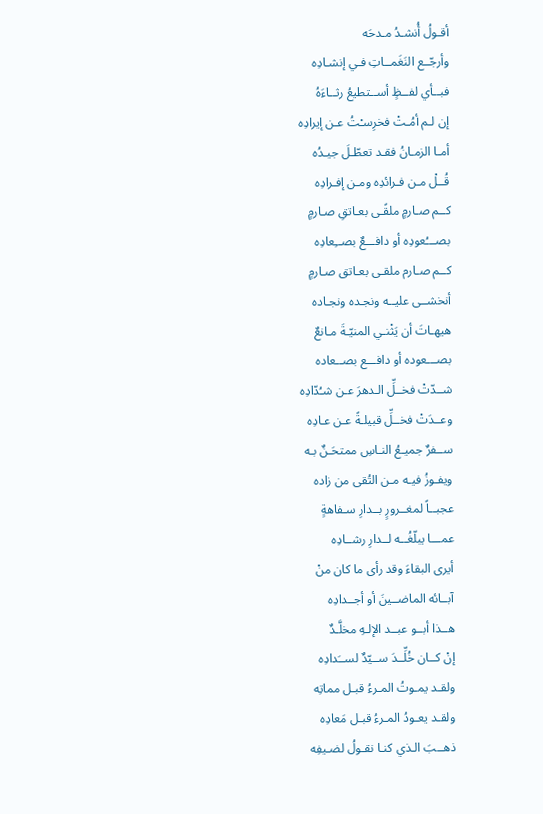أقـولُ أُنشـدُ مـدحَه
وأرجّــع النَغَمــاتِ فـي إنشـادِه
فبــأي لفــظٍ أســتطيعُ رثــاءَهُ
إن لـم أمُـتْ فخرِسـْتُ عـن إيرادِه
أمـا الزمـانُ فقـد تعطّـلَ جيـدُه
قُــلْ مـن فـرائدِه ومـن إفـرادِه
كــم صـارمٍ ملقًـى بعـاتقِ صـارمٍ
بصـــُعودِه أو دافـــعٌ بصــِعادِه
كــم صـارم ملقـى بعـاتق صـارمٍ
أنخشــى عليــه ونجـده ونجـاده
هيهـاتَ أن يَثْنـي المنيّـةَ مـانعٌ
بصـــعوده أو دافـــع بصــعاده
شــدّتْ فخــلِّ الـدهرَ عـن شـُدّادِه
وعــدَتْ فخــلِّ قبيلـةً عـن عـادِه
ســفرٌ جميـعُ النـاسِ ممتحَـنٌ بـه
ويفـوزُ فيـه مـن التُقى من زاده
عجبــاً لمغــرورٍ بــدارِ سـفاهةٍ
عمـــا يبلّغُــه لــدارِ رشــادِه
أيرى البقاءَ وقد رأى ما كان منْ
آبــائه الماضــينَ أو أجــدادِه
هــذا أبــو عبــد الإلـهِ مخلَّـدٌ
إنْ كــان خُلِّــدَ ســيّدٌ لســَدادِه
ولقـد يمـوتُ المـرءُ قبـل مماتِه
ولقـد يعـودُ المـرءُ قبـل مَعادِه
ذهــبَ الـذي كنـا نقـولُ لضـيفِه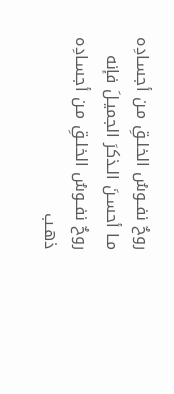روحٌ نفــوسُ الخلـقِ مـن أجسـادِه
مـا أحسـنَ الـذكرَ الجميـلَ فإنه
روحٌ نفــوسُ الخلـقِ مـن أجسـادِه
ذهـب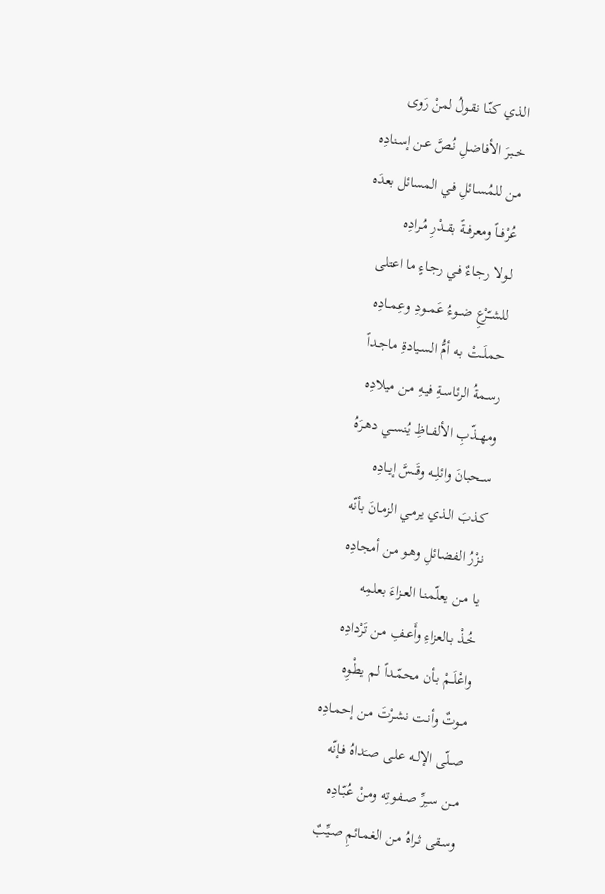الـذي كنّـا نقـولُ لمنْ رَوى
خــبرَ الأفاضـلِ نُـصَّ عـن إسـنادِه
مـن للمُسـائلِ فـي المسائل بعدَه
عُرْفــاً ومعرفــةً بقــدْرِ مُـرادِه
لـولا رجـاءٌ فـي رجـاءٍ ما اعتلى
للشــّرْعِ ضــوءُ عَمــودِ وعِمــادِه
حملَــتْ بـه أمُّ السـيادةِ ماجـداً
رسـمةُ الرئاسـةِ فيـهِ مـن ميلادِه
ومهــذّبِ الألفــاظِ يُنســي دهـرَهُ
ســحبانَ وائلِــه وقَــسَّ إيــادِه
كـذبَ الـذي يرمـي الزمـانَ بأنّه
نـزْرُ الفضـائلِ وهـو مـن أمجادِه
يـا مـن يعلّمنـا العـزاءَ بعلمِه
خُـذْ بـالعزاءِ وأَعـفِ مـن تَرْدادِه
واعْلَــمْ بـأن محمّـداً لـم يطْـوِه
مــوتٌ وأنـت نشـرْتَ مـن إحمـادِه
صــلّى الإلــه علـى صـَداهُ فـإنّه
مــن ســِرِّ صــفوتِه ومـنْ عُبّـادِه
وسـقى ثـراهُ مـن الغمـائمِ صـيِّبٌ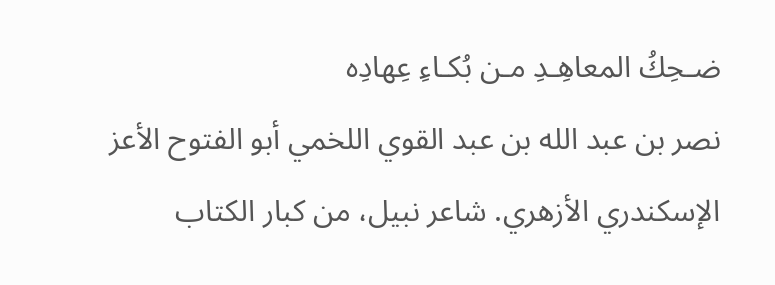ضـحِكُ المعاهِـدِ مـن بُكـاءِ عِهادِه
نصر بن عبد الله بن عبد القوي اللخمي أبو الفتوح الأعز الإسكندري الأزهري. شاعر نبيل، من كبار الكتاب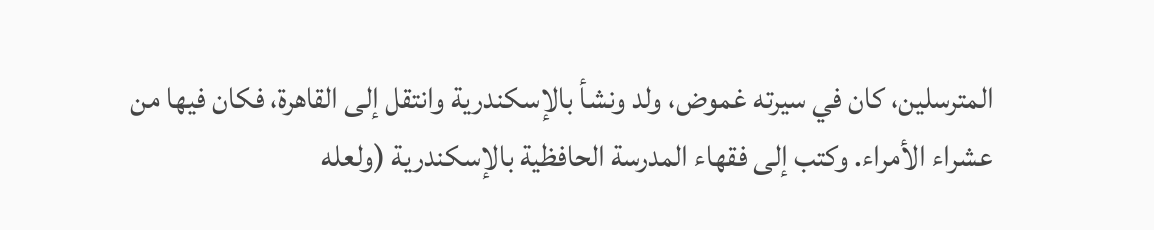المترسلين، كان في سيرته غموض، ولد ونشأ بالإسكندرية وانتقل إلى القاهرة، فكان فيها من عشراء الأمراء. وكتب إلى فقهاء المدرسة الحافظية بالإسكندرية (ولعله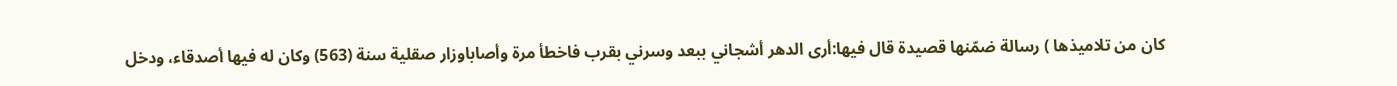كان من تلاميذها ) رسالة ضمّنها قصيدة قال فيها:أرى الدهر أشجاني ببعد وسرني بقرب فاخطأ مرة وأصاباوزار صقلية سنة (563) وكان له فيها أصدقاء، ودخل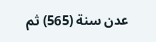عدن سنة (565) ثم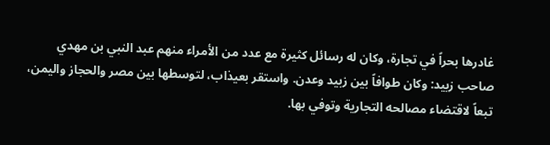غادرها بحراً في تجارة، وكان له رسائل كثيرة مع عدد من الأمراء منهم عبد النبي بن مهدي صاحب زبيد: وكان طوافاً بين زبيد وعدن. واستقر بعيذاب، لتوسطها بين مصر والحجاز واليمن، تبعاً لاقتضاء مصالحه التجارية وتوفي بها.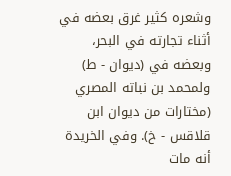وشعره كثير غرق بعضه في أثناء تجارته في البحر، وبعضه في (ديوان - ط) ولمحمد بن نباته المصري (مختارات من ديوان ابن قلاقس - خ). وفي الخريدة أنه مات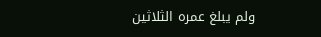ولم يبلغ عمره الثلاثين